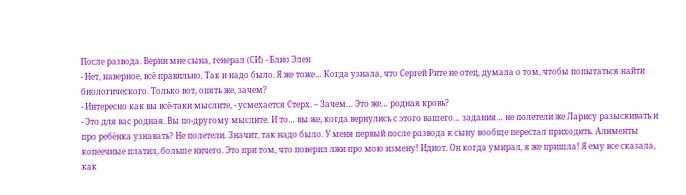После развода. Верни мне сына, генерал (СИ) - Блио Элен
- Нет, наверное, всё правильно. Так и надо было. Я же тоже… Когда узнала, что Сергей Рите не отец, думала о том, чтобы попытаться найти биологического. Только вот, опять же, зачем?
- Интересно как вы всё-таки мыслите, - усмехается Стерх. – Зачем… Это же… родная кровь?
- Это для вас родная. Вы по-другому мыслите. И то… вы же, когда вернулись с этого вашего… задания… не полетели же Ларису разыскивать и про ребёнка узнавать? Не полетели. Значит, так надо было. У меня первый после развода к сыну вообще перестал приходить. Алименты копеечные платил, больше ничего. Это при том, что поверил лжи про мою измену! Идиот. Он когда умирал, я же пришла! Я ему все сказала, как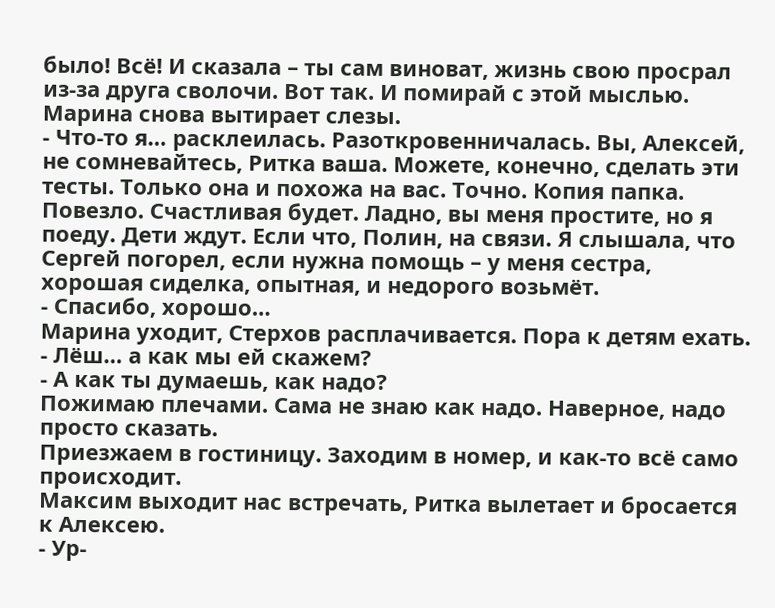было! Всё! И сказала – ты сам виноват, жизнь свою просрал из-за друга сволочи. Вот так. И помирай с этой мыслью.
Марина снова вытирает слезы.
- Что-то я… расклеилась. Разоткровенничалась. Вы, Алексей, не сомневайтесь, Ритка ваша. Можете, конечно, сделать эти тесты. Только она и похожа на вас. Точно. Копия папка. Повезло. Счастливая будет. Ладно, вы меня простите, но я поеду. Дети ждут. Если что, Полин, на связи. Я слышала, что Сергей погорел, если нужна помощь – у меня сестра, хорошая сиделка, опытная, и недорого возьмёт.
- Спасибо, хорошо…
Марина уходит, Стерхов расплачивается. Пора к детям ехать.
- Лёш… а как мы ей скажем?
- А как ты думаешь, как надо?
Пожимаю плечами. Сама не знаю как надо. Наверное, надо просто сказать.
Приезжаем в гостиницу. Заходим в номер, и как-то всё само происходит.
Максим выходит нас встречать, Ритка вылетает и бросается к Алексею.
- Ур-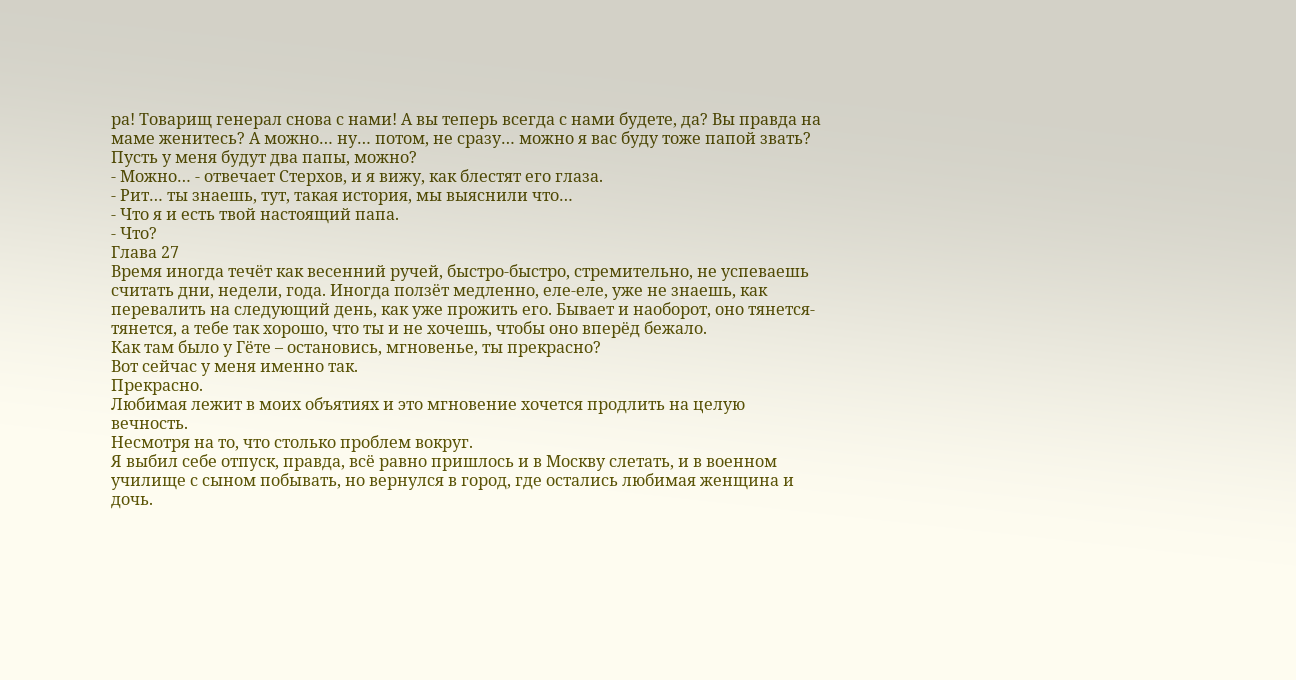ра! Товарищ генерал снова с нами! А вы теперь всегда с нами будете, да? Вы правда на маме женитесь? А можно… ну… потом, не сразу… можно я вас буду тоже папой звать? Пусть у меня будут два папы, можно?
- Можно… - отвечает Стерхов, и я вижу, как блестят его глаза.
- Рит… ты знаешь, тут, такая история, мы выяснили что…
- Что я и есть твой настоящий папа.
- Что?
Глава 27
Время иногда течёт как весенний ручей, быстро-быстро, стремительно, не успеваешь считать дни, недели, года. Иногда ползёт медленно, еле-еле, уже не знаешь, как перевалить на следующий день, как уже прожить его. Бывает и наоборот, оно тянется-тянется, а тебе так хорошо, что ты и не хочешь, чтобы оно вперёд бежало.
Как там было у Гёте – остановись, мгновенье, ты прекрасно?
Вот сейчас у меня именно так.
Прекрасно.
Любимая лежит в моих объятиях и это мгновение хочется продлить на целую вечность.
Несмотря на то, что столько проблем вокруг.
Я выбил себе отпуск, правда, всё равно пришлось и в Москву слетать, и в военном училище с сыном побывать, но вернулся в город, где остались любимая женщина и дочь.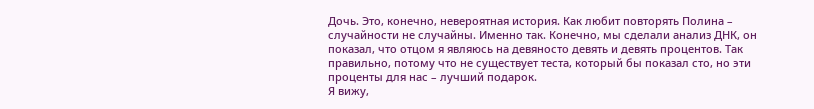Дочь. Это, конечно, невероятная история. Как любит повторять Полина – случайности не случайны. Именно так. Конечно, мы сделали анализ ДНК, он показал, что отцом я являюсь на девяносто девять и девять процентов. Так правильно, потому что не существует теста, который бы показал сто, но эти проценты для нас – лучший подарок.
Я вижу,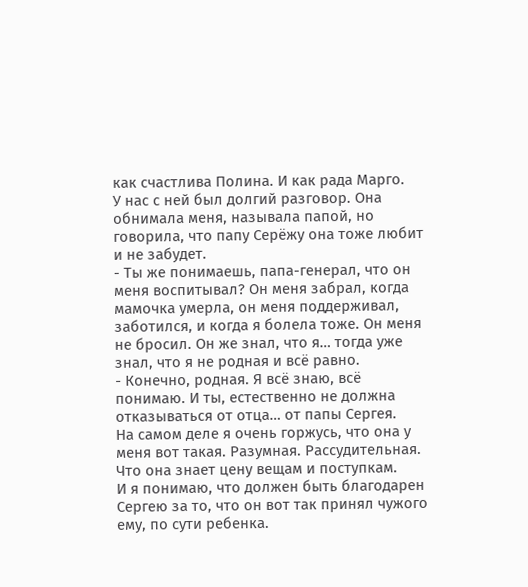как счастлива Полина. И как рада Марго.
У нас с ней был долгий разговор. Она обнимала меня, называла папой, но говорила, что папу Серёжу она тоже любит и не забудет.
- Ты же понимаешь, папа-генерал, что он меня воспитывал? Он меня забрал, когда мамочка умерла, он меня поддерживал, заботился, и когда я болела тоже. Он меня не бросил. Он же знал, что я… тогда уже знал, что я не родная и всё равно.
- Конечно, родная. Я всё знаю, всё понимаю. И ты, естественно не должна отказываться от отца… от папы Сергея.
На самом деле я очень горжусь, что она у меня вот такая. Разумная. Рассудительная. Что она знает цену вещам и поступкам.
И я понимаю, что должен быть благодарен Сергею за то, что он вот так принял чужого ему, по сути ребенка.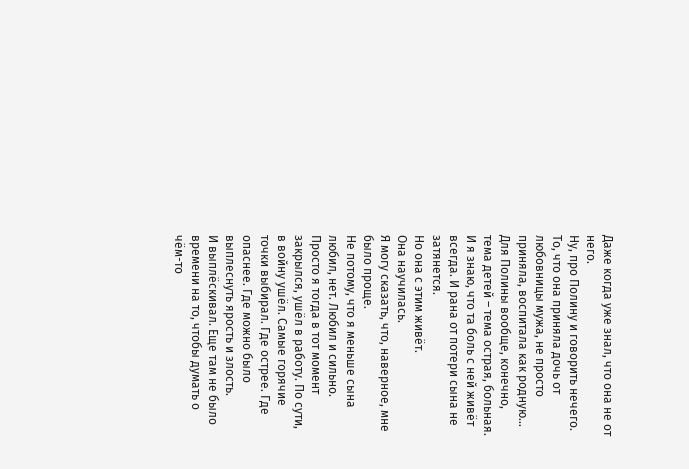Даже когда уже знал, что она не от него.
Ну, про Полину и говорить нечего.
То, что она приняла дочь от любовницы мужа, не просто приняла, воспитала как родную…
Для Полины вообще, конечно, тема детей – тема острая, больная. И я знаю, что та боль с ней живёт всегда. И рана от потери сына не затянется.
Но она с этим живёт.
Она научилась.
Я могу сказать, что, наверное, мне было проще.
Не потому, что я меньше сына любил, нет. Любил и сильно. Просто я тогда в тот момент закрылся, ушёл в работу. По сути, в войну ушёл. Самые горячие точки выбирал. Где острее. Где опаснее. Где можно было выплеснуть ярость и злость.
И выплёскивал. Еще там не было времени на то, чтобы думать о чём-то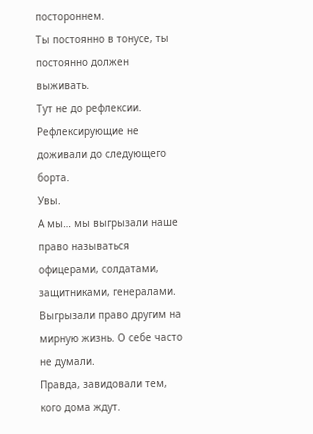постороннем.
Ты постоянно в тонусе, ты постоянно должен выживать.
Тут не до рефлексии. Рефлексирующие не доживали до следующего борта.
Увы.
А мы… мы выгрызали наше право называться офицерами, солдатами, защитниками, генералами.
Выгрызали право другим на мирную жизнь. О себе часто не думали.
Правда, завидовали тем, кого дома ждут.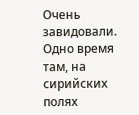Очень завидовали.
Одно время там, на сирийских полях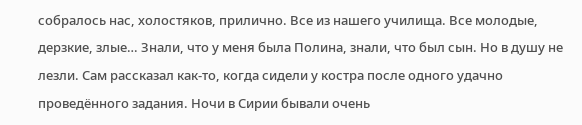собралось нас, холостяков, прилично. Все из нашего училища. Все молодые, дерзкие, злые… Знали, что у меня была Полина, знали, что был сын. Но в душу не лезли. Сам рассказал как-то, когда сидели у костра после одного удачно проведённого задания. Ночи в Сирии бывали очень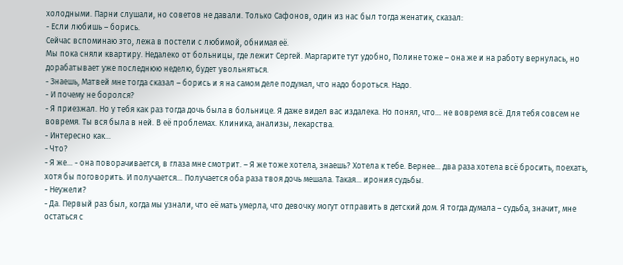холодными. Парни слушали, но советов не давали. Только Сафонов, один из нас был тогда женатик, сказал:
- Если любишь – борись.
Сейчас вспоминаю это, лежа в постели с любимой, обнимая её.
Мы пока сняли квартиру. Недалеко от больницы, где лежит Сергей. Маргарите тут удобно, Полине тоже – она же и на работу вернулась, но дорабатывает уже последнюю неделю, будет увольняться.
- Знаешь, Матвей мне тогда сказал – борись и я на самом деле подумал, что надо бороться. Надо.
- И почему не боролся?
- Я приезжал. Но у тебя как раз тогда дочь была в больнице. Я даже видел вас издалека. Но понял, что… не вовремя всё. Для тебя совсем не вовремя. Ты вся была в ней. В её проблемах. Клиника, анализы, лекарства.
- Интересно как…
- Что?
- Я же… - она поворачивается, в глаза мне смотрит. – Я же тоже хотела, знаешь? Хотела к тебе. Вернее… два раза хотела всё бросить, поехать, хотя бы поговорить. И получается… Получается оба раза твоя дочь мешала. Такая… ирония судьбы.
- Неужели?
- Да. Первый раз был, когда мы узнали, что её мать умерла, что девочку могут отправить в детский дом. Я тогда думала – судьба, значит, мне остаться с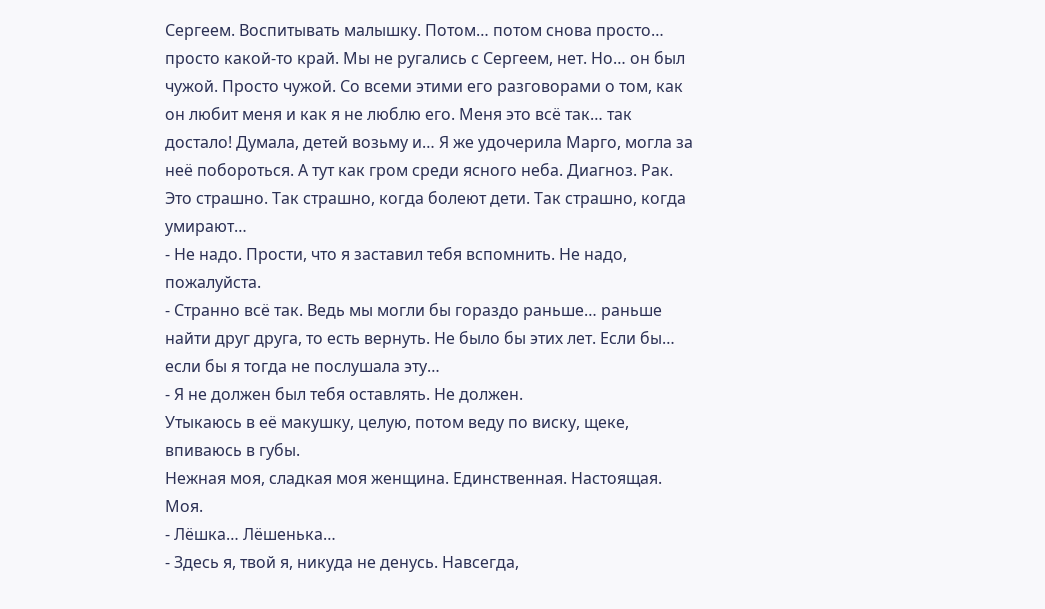Сергеем. Воспитывать малышку. Потом… потом снова просто… просто какой-то край. Мы не ругались с Сергеем, нет. Но… он был чужой. Просто чужой. Со всеми этими его разговорами о том, как он любит меня и как я не люблю его. Меня это всё так… так достало! Думала, детей возьму и… Я же удочерила Марго, могла за неё побороться. А тут как гром среди ясного неба. Диагноз. Рак. Это страшно. Так страшно, когда болеют дети. Так страшно, когда умирают…
- Не надо. Прости, что я заставил тебя вспомнить. Не надо, пожалуйста.
- Странно всё так. Ведь мы могли бы гораздо раньше… раньше найти друг друга, то есть вернуть. Не было бы этих лет. Если бы… если бы я тогда не послушала эту…
- Я не должен был тебя оставлять. Не должен.
Утыкаюсь в её макушку, целую, потом веду по виску, щеке, впиваюсь в губы.
Нежная моя, сладкая моя женщина. Единственная. Настоящая. Моя.
- Лёшка… Лёшенька…
- Здесь я, твой я, никуда не денусь. Навсегда,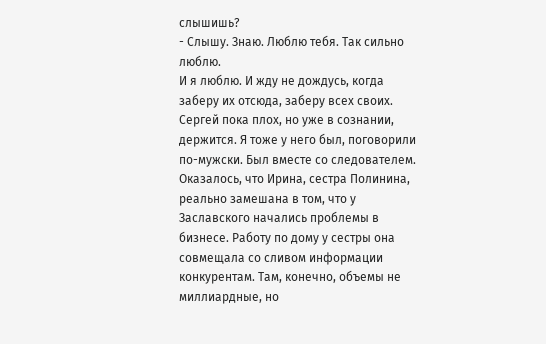слышишь?
- Слышу. Знаю. Люблю тебя. Так сильно люблю.
И я люблю. И жду не дождусь, когда заберу их отсюда, заберу всех своих.
Сергей пока плох, но уже в сознании, держится. Я тоже у него был, поговорили по-мужски. Был вместе со следователем. Оказалось, что Ирина, сестра Полинина, реально замешана в том, что у Заславского начались проблемы в бизнесе. Работу по дому у сестры она совмещала со сливом информации конкурентам. Там, конечно, объемы не миллиардные, но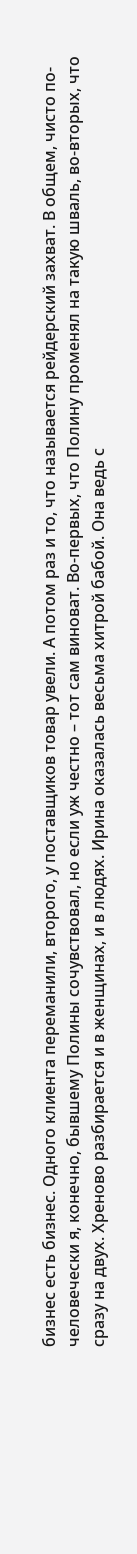бизнес есть бизнес. Одного клиента переманили, второго, у поставщиков товар увели. А потом раз и то, что называется рейдерский захват. В общем, чисто по-человечески я, конечно, бывшему Полины сочувствовал, но если уж честно – тот сам виноват. Во-первых, что Полину променял на такую шваль, во-вторых, что сразу на двух. Хреново разбирается и в женщинах, и в людях. Ирина оказалась весьма хитрой бабой. Она ведь с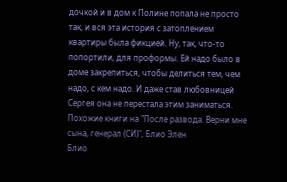дочкой и в дом к Полине попала не просто так, и вся эта история с затоплением квартиры была фикцией. Ну, так, что-то попортили, для проформы. Ей надо было в доме закрепиться, чтобы делиться тем, чем надо, с кем надо. И даже став любовницей Сергея она не перестала этим заниматься.
Похожие книги на "После развода. Верни мне сына, генерал (СИ)", Блио Элен
Блио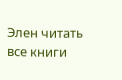Элен читать все книги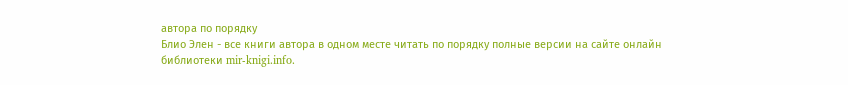автора по порядку
Блио Элен - все книги автора в одном месте читать по порядку полные версии на сайте онлайн библиотеки mir-knigi.info.